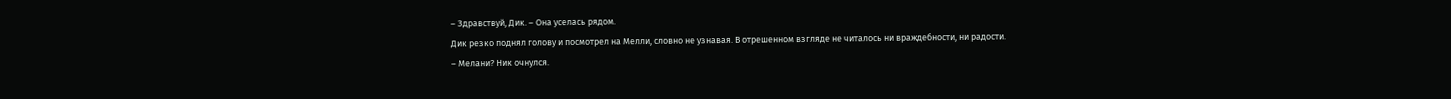– Здравствуй, Дик. – Она уселась рядом.
Дик резко поднял голову и посмотрел на Мелли, словно не узнавая. В отрешенном взгляде не читалось ни враждебности, ни радости.
– Мелани? Ник очнулся.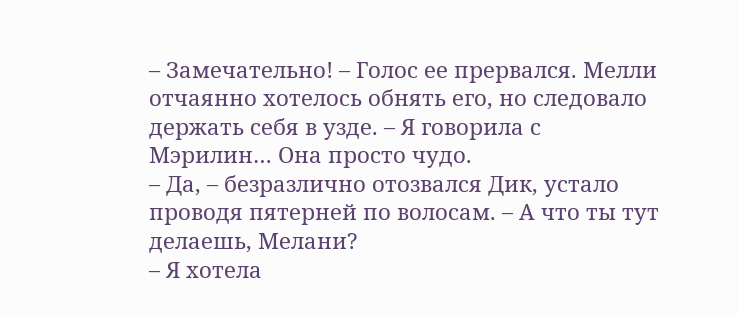– Замечательно! – Голос ее прервался. Мелли отчаянно хотелось обнять его, но следовало держать себя в узде. – Я говорила с Мэрилин… Она просто чудо.
– Да, – безразлично отозвался Дик, устало проводя пятерней по волосам. – А что ты тут делаешь, Мелани?
– Я хотела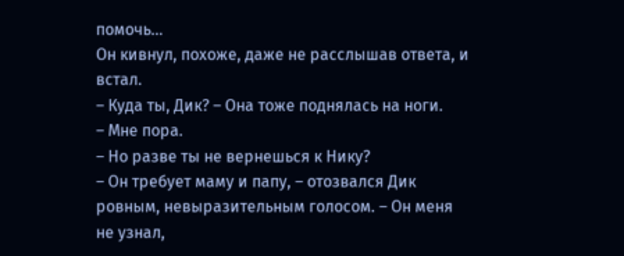помочь…
Он кивнул, похоже, даже не расслышав ответа, и встал.
– Куда ты, Дик? – Она тоже поднялась на ноги.
– Мне пора.
– Но разве ты не вернешься к Нику?
– Он требует маму и папу, – отозвался Дик ровным, невыразительным голосом. – Он меня не узнал,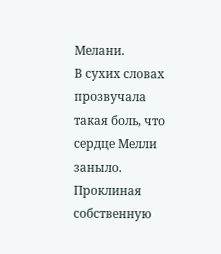Мелани.
В сухих словах прозвучала такая боль, что сердце Мелли заныло. Проклиная собственную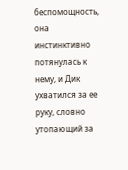беспомощность, она инстинктивно потянулась к нему, и Дик ухватился за ее руку, словно утопающий за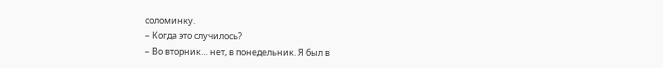соломинку.
– Когда это случилось?
– Во вторник… нет, в понедельник. Я был в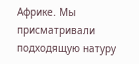Африке. Мы присматривали подходящую натуру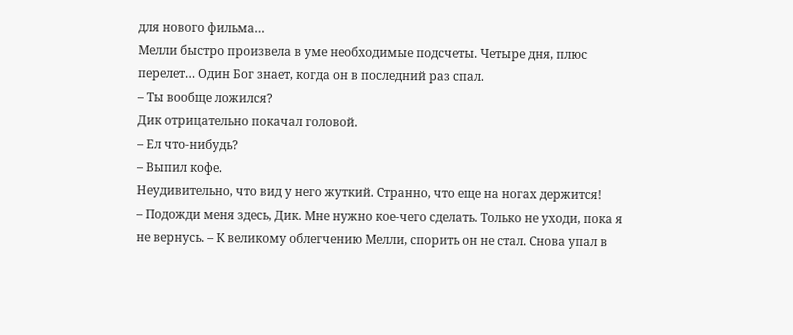для нового фильма…
Мелли быстро произвела в уме необходимые подсчеты. Четыре дня, плюс перелет… Один Бог знает, когда он в последний раз спал.
– Ты вообще ложился?
Дик отрицательно покачал головой.
– Ел что-нибудь?
– Выпил кофе.
Неудивительно, что вид у него жуткий. Странно, что еще на ногах держится!
– Подожди меня здесь, Дик. Мне нужно кое-чего сделать. Только не уходи, пока я не вернусь. – К великому облегчению Мелли, спорить он не стал. Снова упал в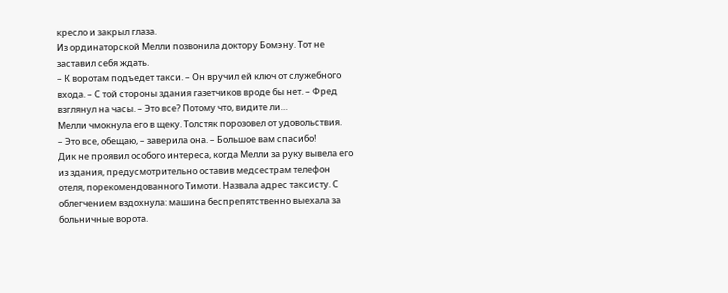кресло и закрыл глаза.
Из ординаторской Мелли позвонила доктору Бомэну. Тот не заставил себя ждать.
– К воротам подъедет такси. – Он вручил ей ключ от служебного входа. – С той стороны здания газетчиков вроде бы нет. – Фред взглянул на часы. – Это все? Потому что, видите ли…
Мелли чмокнула его в щеку. Толстяк порозовел от удовольствия.
– Это все, обещаю, – заверила она. – Большое вам спасибо!
Дик не проявил особого интереса, когда Мелли за руку вывела его из здания, предусмотрительно оставив медсестрам телефон отеля, порекомендованного Тимоти. Назвала адрес таксисту. С облегчением вздохнула: машина беспрепятственно выехала за больничные ворота.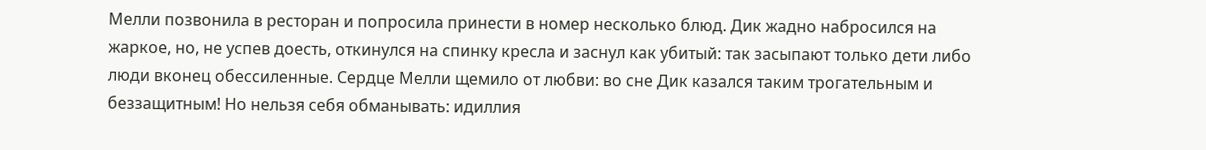Мелли позвонила в ресторан и попросила принести в номер несколько блюд. Дик жадно набросился на жаркое, но, не успев доесть, откинулся на спинку кресла и заснул как убитый: так засыпают только дети либо люди вконец обессиленные. Сердце Мелли щемило от любви: во сне Дик казался таким трогательным и беззащитным! Но нельзя себя обманывать: идиллия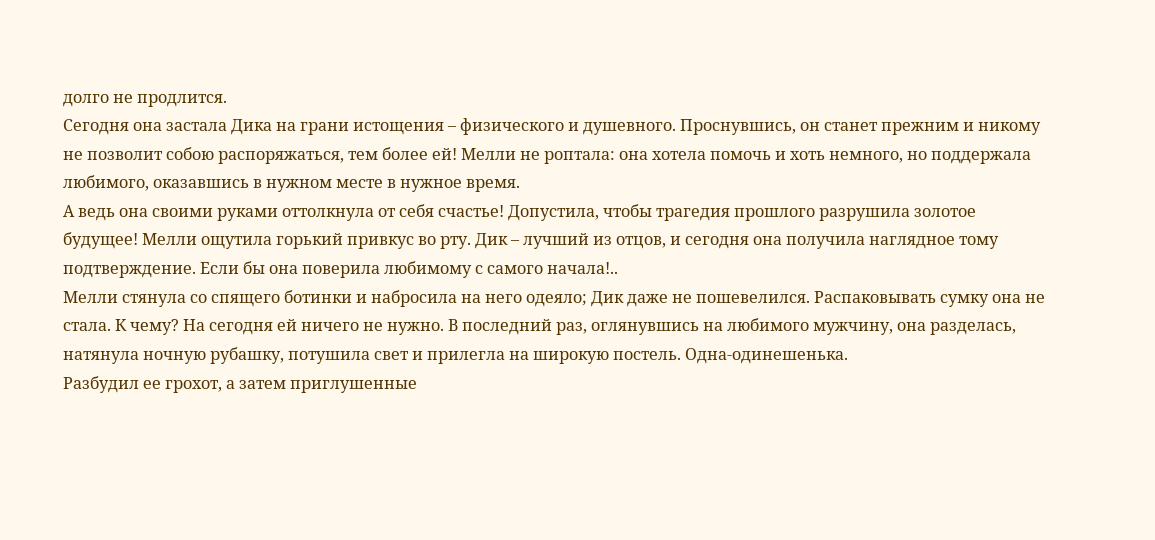долго не продлится.
Сегодня она застала Дика на грани истощения – физического и душевного. Проснувшись, он станет прежним и никому не позволит собою распоряжаться, тем более ей! Мелли не роптала: она хотела помочь и хоть немного, но поддержала любимого, оказавшись в нужном месте в нужное время.
А ведь она своими руками оттолкнула от себя счастье! Допустила, чтобы трагедия прошлого разрушила золотое будущее! Мелли ощутила горький привкус во рту. Дик – лучший из отцов, и сегодня она получила наглядное тому подтверждение. Если бы она поверила любимому с самого начала!..
Мелли стянула со спящего ботинки и набросила на него одеяло; Дик даже не пошевелился. Распаковывать сумку она не стала. К чему? На сегодня ей ничего не нужно. В последний раз, оглянувшись на любимого мужчину, она разделась, натянула ночную рубашку, потушила свет и прилегла на широкую постель. Одна-одинешенька.
Разбудил ее грохот, а затем приглушенные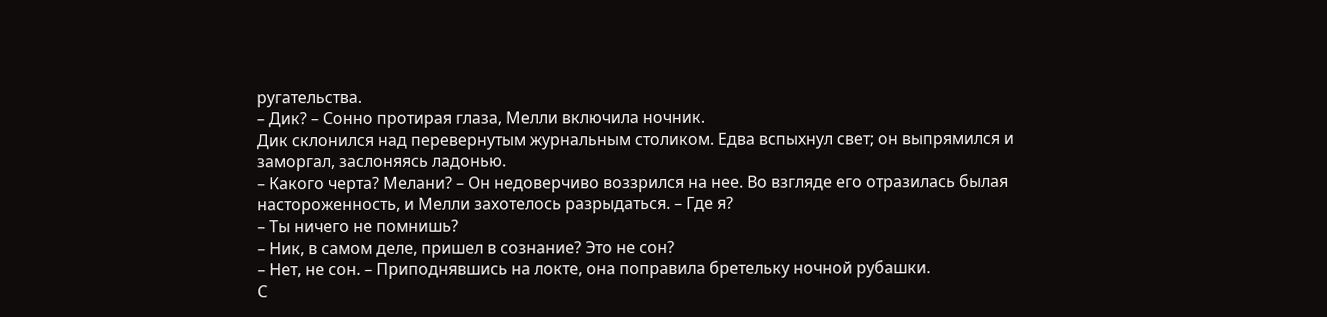ругательства.
– Дик? – Сонно протирая глаза, Мелли включила ночник.
Дик склонился над перевернутым журнальным столиком. Едва вспыхнул свет; он выпрямился и заморгал, заслоняясь ладонью.
– Какого черта? Мелани? – Он недоверчиво воззрился на нее. Во взгляде его отразилась былая настороженность, и Мелли захотелось разрыдаться. – Где я?
– Ты ничего не помнишь?
– Ник, в самом деле, пришел в сознание? Это не сон?
– Нет, не сон. – Приподнявшись на локте, она поправила бретельку ночной рубашки.
С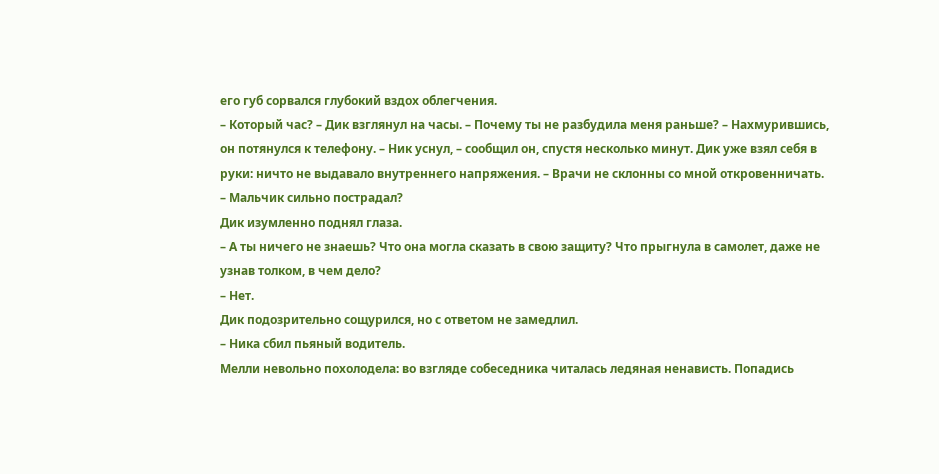его губ сорвался глубокий вздох облегчения.
– Который час? – Дик взглянул на часы. – Почему ты не разбудила меня раньше? – Нахмурившись, он потянулся к телефону. – Ник уснул, – сообщил он, спустя несколько минут. Дик уже взял себя в руки: ничто не выдавало внутреннего напряжения. – Врачи не склонны со мной откровенничать.
– Мальчик сильно пострадал?
Дик изумленно поднял глаза.
– А ты ничего не знаешь? Что она могла сказать в свою защиту? Что прыгнула в самолет, даже не узнав толком, в чем дело?
– Нет.
Дик подозрительно сощурился, но с ответом не замедлил.
– Ника сбил пьяный водитель.
Мелли невольно похолодела: во взгляде собеседника читалась ледяная ненависть. Попадись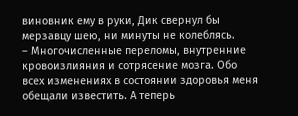виновник ему в руки, Дик свернул бы мерзавцу шею, ни минуты не колеблясь.
– Многочисленные переломы, внутренние кровоизлияния и сотрясение мозга. Обо всех изменениях в состоянии здоровья меня обещали известить. А теперь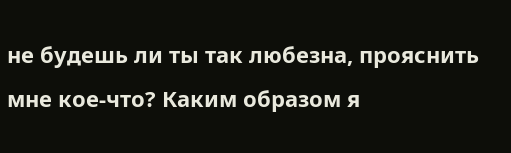не будешь ли ты так любезна, прояснить мне кое-что? Каким образом я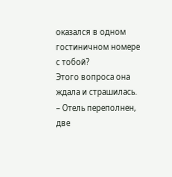оказался в одном гостиничном номере с тобой?
Этого вопроса она ждала и страшилась.
– Отель переполнен, две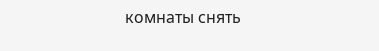комнаты снять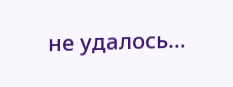не удалось…